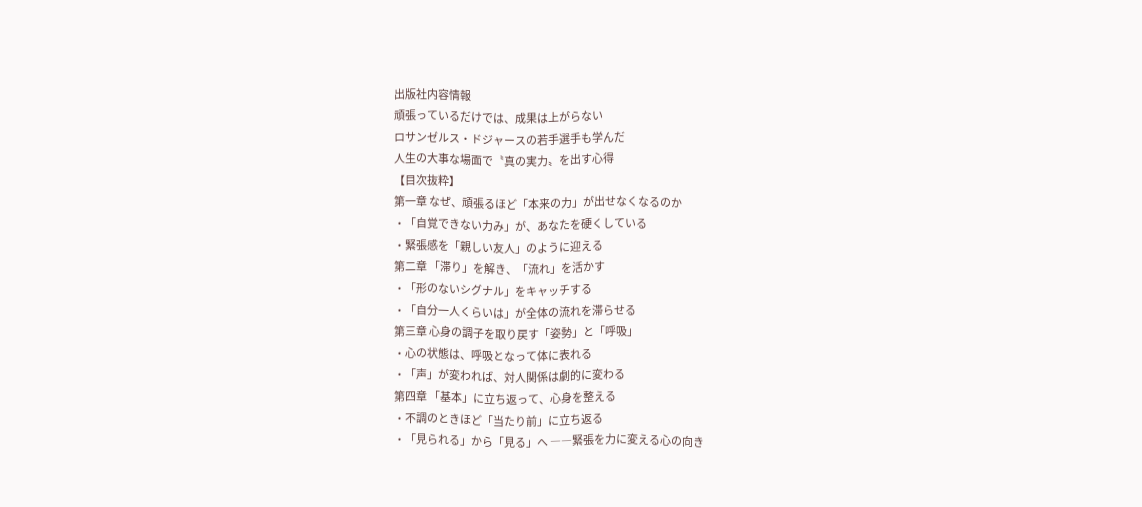出版社内容情報
頑張っているだけでは、成果は上がらない
ロサンゼルス・ドジャースの若手選手も学んだ
人生の大事な場面で〝真の実力〟を出す心得
【目次抜粋】
第一章 なぜ、頑張るほど「本来の力」が出せなくなるのか
・「自覚できない力み」が、あなたを硬くしている
・緊張感を「親しい友人」のように迎える
第二章 「滞り」を解き、「流れ」を活かす
・「形のないシグナル」をキャッチする
・「自分一人くらいは」が全体の流れを滞らせる
第三章 心身の調子を取り戻す「姿勢」と「呼吸」
・心の状態は、呼吸となって体に表れる
・「声」が変われば、対人関係は劇的に変わる
第四章 「基本」に立ち返って、心身を整える
・不調のときほど「当たり前」に立ち返る
・「見られる」から「見る」へ ――緊張を力に変える心の向き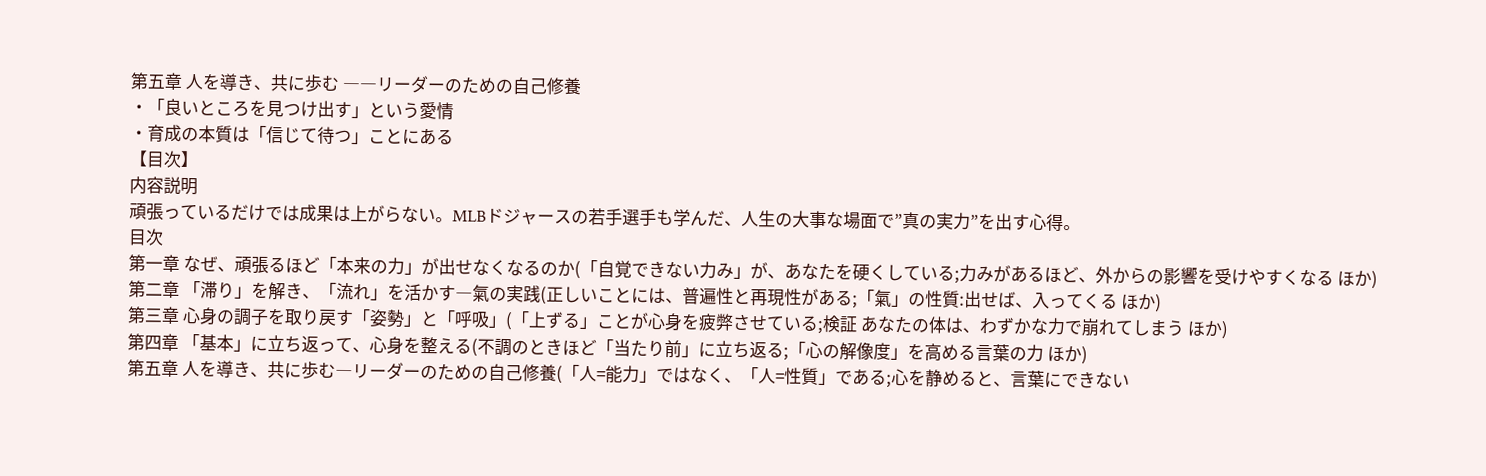第五章 人を導き、共に歩む ――リーダーのための自己修養
・「良いところを見つけ出す」という愛情
・育成の本質は「信じて待つ」ことにある
【目次】
内容説明
頑張っているだけでは成果は上がらない。MLBドジャースの若手選手も学んだ、人生の大事な場面で”真の実力”を出す心得。
目次
第一章 なぜ、頑張るほど「本来の力」が出せなくなるのか(「自覚できない力み」が、あなたを硬くしている;力みがあるほど、外からの影響を受けやすくなる ほか)
第二章 「滞り」を解き、「流れ」を活かす―氣の実践(正しいことには、普遍性と再現性がある;「氣」の性質:出せば、入ってくる ほか)
第三章 心身の調子を取り戻す「姿勢」と「呼吸」(「上ずる」ことが心身を疲弊させている;検証 あなたの体は、わずかな力で崩れてしまう ほか)
第四章 「基本」に立ち返って、心身を整える(不調のときほど「当たり前」に立ち返る;「心の解像度」を高める言葉の力 ほか)
第五章 人を導き、共に歩む―リーダーのための自己修養(「人=能力」ではなく、「人=性質」である;心を静めると、言葉にできない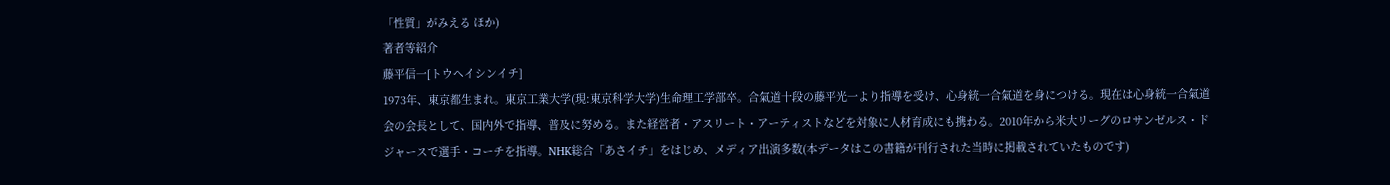「性質」がみえる ほか)
著者等紹介
藤平信一[トウヘイシンイチ]
1973年、東京都生まれ。東京工業大学(現:東京科学大学)生命理工学部卒。合氣道十段の藤平光一より指導を受け、心身統一合氣道を身につける。現在は心身統一合氣道会の会長として、国内外で指導、普及に努める。また経営者・アスリート・アーティストなどを対象に人材育成にも携わる。2010年から米大リーグのロサンゼルス・ドジャースで選手・コーチを指導。NHK総合「あさイチ」をはじめ、メディア出演多数(本データはこの書籍が刊行された当時に掲載されていたものです)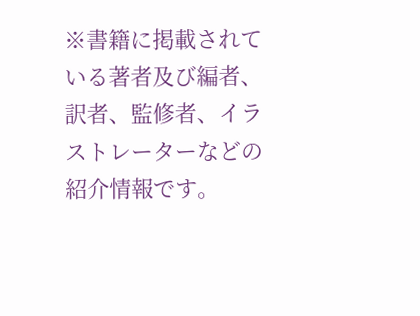※書籍に掲載されている著者及び編者、訳者、監修者、イラストレーターなどの紹介情報です。